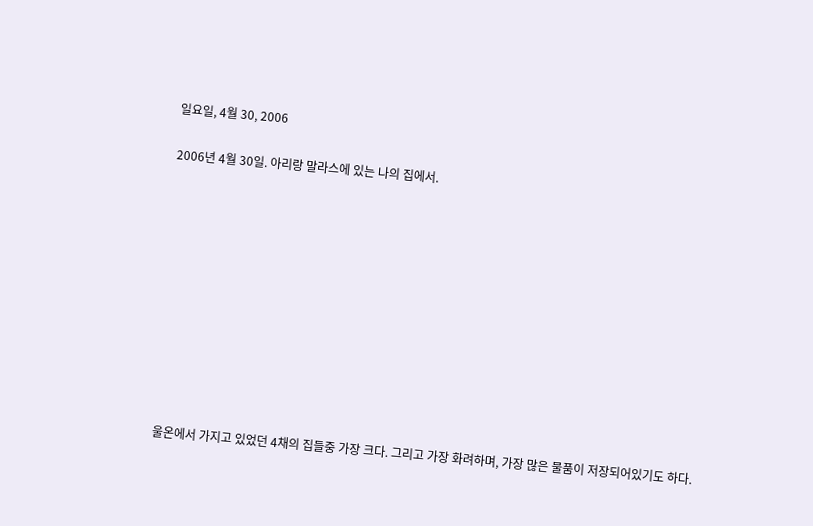일요일, 4월 30, 2006

2006년 4월 30일. 아리랑 말라스에 있는 나의 집에서.











울온에서 가지고 있었던 4채의 집들중 가장 크다. 그리고 가장 화려하며, 가장 많은 물품이 저장되어있기도 하다.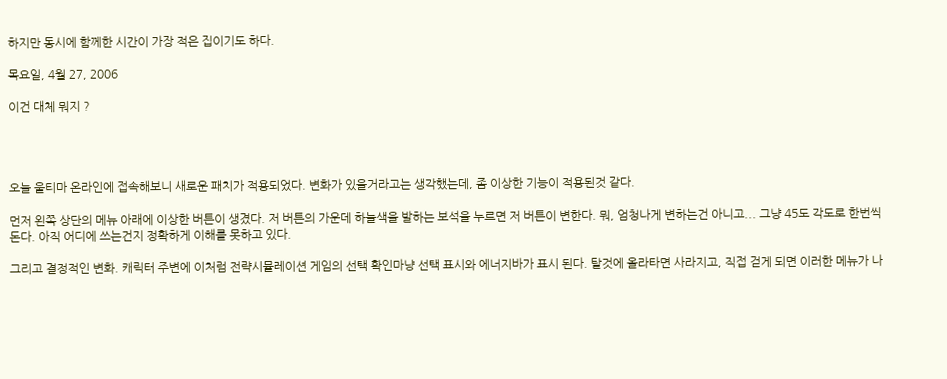하지만 동시에 함께한 시간이 가장 적은 집이기도 하다.

목요일, 4월 27, 2006

이건 대체 뭐지 ?




오늘 울티마 온라인에 접속해보니 새로운 패치가 적용되었다. 변화가 있을거라고는 생각했는데, 좀 이상한 기능이 적용된것 같다.

먼저 왼쪽 상단의 메뉴 아래에 이상한 버튼이 생겼다. 저 버튼의 가운데 하늘색을 발하는 보석을 누르면 저 버튼이 변한다. 뭐, 엄청나게 변하는건 아니고... 그냥 45도 각도로 한번씩 돈다. 아직 어디에 쓰는건지 정확하게 이해를 못하고 있다.

그리고 결정적인 변화. 캐릭터 주변에 이처럼 전략시뮬레이션 게임의 선택 확인마냥 선택 표시와 에너지바가 표시 된다. 탈것에 올라타면 사라지고, 직접 걷게 되면 이러한 메뉴가 나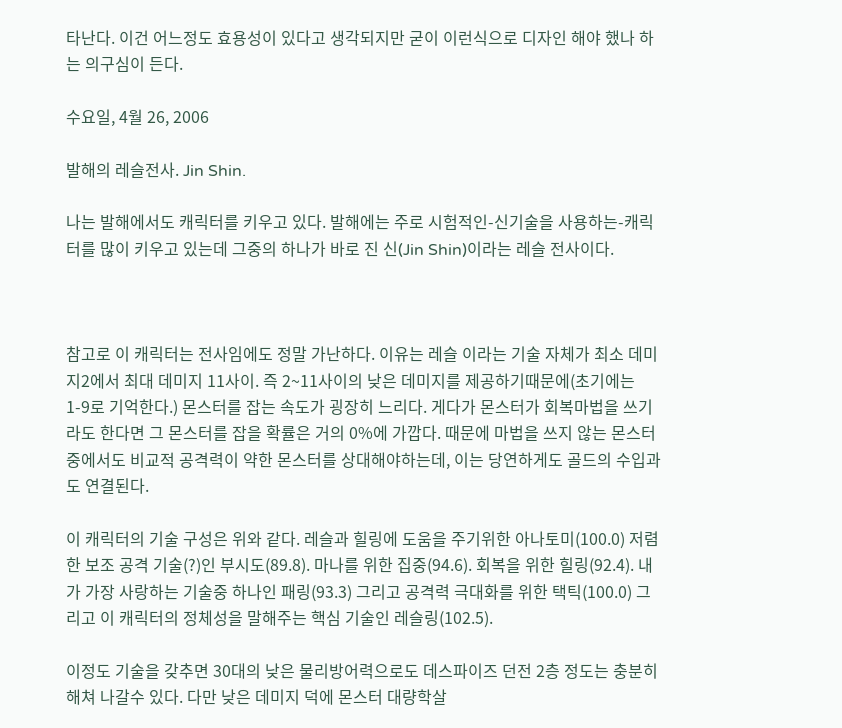타난다. 이건 어느정도 효용성이 있다고 생각되지만 굳이 이런식으로 디자인 해야 했나 하는 의구심이 든다.

수요일, 4월 26, 2006

발해의 레슬전사. Jin Shin.

나는 발해에서도 캐릭터를 키우고 있다. 발해에는 주로 시험적인-신기술을 사용하는-캐릭터를 많이 키우고 있는데 그중의 하나가 바로 진 신(Jin Shin)이라는 레슬 전사이다.



참고로 이 캐릭터는 전사임에도 정말 가난하다. 이유는 레슬 이라는 기술 자체가 최소 데미지2에서 최대 데미지 11사이. 즉 2~11사이의 낮은 데미지를 제공하기때문에(초기에는 1-9로 기억한다.) 몬스터를 잡는 속도가 굉장히 느리다. 게다가 몬스터가 회복마법을 쓰기라도 한다면 그 몬스터를 잡을 확률은 거의 0%에 가깝다. 때문에 마법을 쓰지 않는 몬스터 중에서도 비교적 공격력이 약한 몬스터를 상대해야하는데, 이는 당연하게도 골드의 수입과도 연결된다.

이 캐릭터의 기술 구성은 위와 같다. 레슬과 힐링에 도움을 주기위한 아나토미(100.0) 저렴한 보조 공격 기술(?)인 부시도(89.8). 마나를 위한 집중(94.6). 회복을 위한 힐링(92.4). 내가 가장 사랑하는 기술중 하나인 패링(93.3) 그리고 공격력 극대화를 위한 택틱(100.0) 그리고 이 캐릭터의 정체성을 말해주는 핵심 기술인 레슬링(102.5).

이정도 기술을 갖추면 30대의 낮은 물리방어력으로도 데스파이즈 던전 2층 정도는 충분히 해쳐 나갈수 있다. 다만 낮은 데미지 덕에 몬스터 대량학살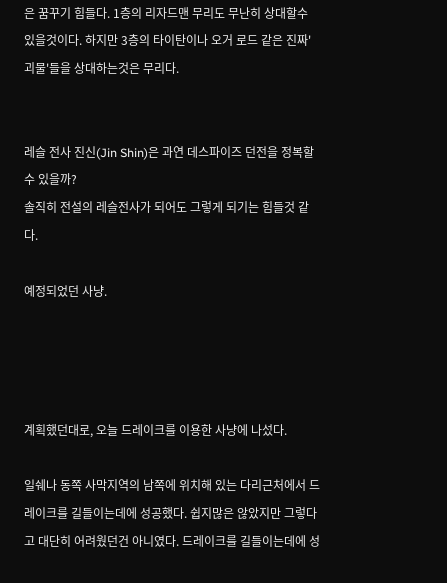은 꿈꾸기 힘들다. 1층의 리자드맨 무리도 무난히 상대할수 있을것이다. 하지만 3층의 타이탄이나 오거 로드 같은 진짜'괴물'들을 상대하는것은 무리다.


레슬 전사 진신(Jin Shin)은 과연 데스파이즈 던전을 정복할수 있을까?
솔직히 전설의 레슬전사가 되어도 그렇게 되기는 힘들것 같다.

예정되었던 사냥.




계획했던대로, 오늘 드레이크를 이용한 사냥에 나섰다.

일쉐나 동쪽 사막지역의 남쪽에 위치해 있는 다리근처에서 드레이크를 길들이는데에 성공했다. 쉽지많은 않았지만 그렇다고 대단히 어려웠던건 아니였다. 드레이크를 길들이는데에 성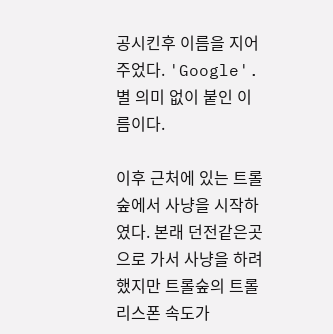공시킨후 이름을 지어주었다. 'Google'. 별 의미 없이 붙인 이름이다.

이후 근처에 있는 트롤숲에서 사냥을 시작하였다. 본래 던전같은곳으로 가서 사냥을 하려 했지만 트롤숲의 트롤 리스폰 속도가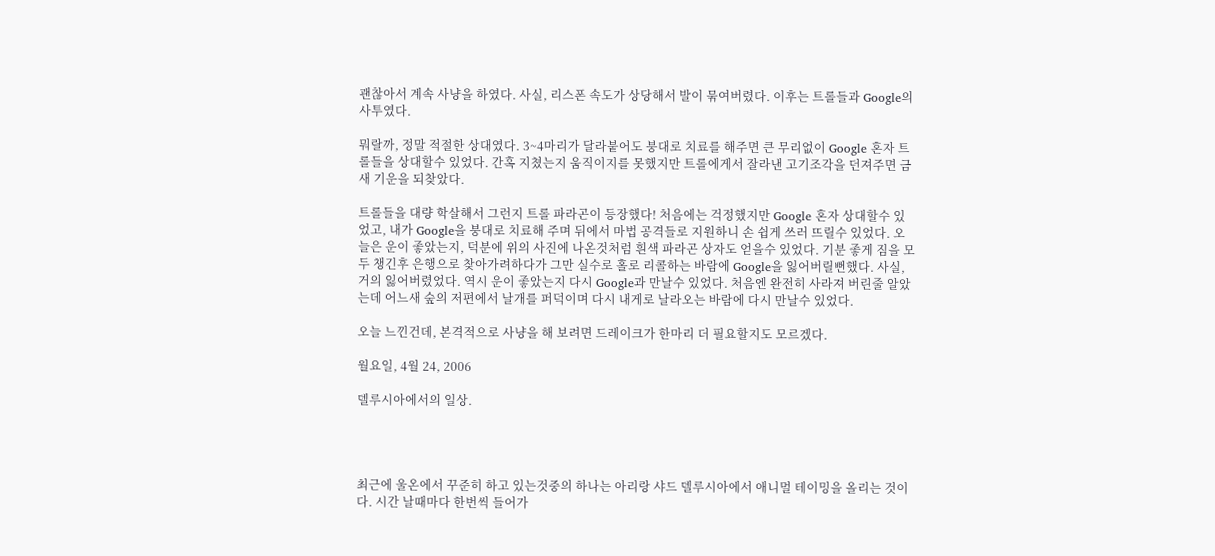괜찮아서 계속 사냥을 하였다. 사실, 리스폰 속도가 상당해서 발이 묶여버렸다. 이후는 트롤들과 Google의 사투였다.

뭐랄까, 정말 적절한 상대였다. 3~4마리가 달라붙어도 붕대로 치료를 해주면 큰 무리없이 Google 혼자 트롤들을 상대할수 있었다. 간혹 지쳤는지 움직이지를 못했지만 트롤에게서 잘라낸 고기조각을 던져주면 금새 기운을 되찾았다.

트롤들을 대량 학살해서 그런지 트롤 파라곤이 등장했다! 처음에는 걱정했지만 Google 혼자 상대할수 있었고, 내가 Google을 붕대로 치료해 주며 뒤에서 마법 공격들로 지원하니 손 쉽게 쓰러 뜨릴수 있었다. 오늘은 운이 좋았는지, 덕분에 위의 사진에 나온것처럼 흰색 파라곤 상자도 얻을수 있었다. 기분 좋게 짐을 모두 챙긴후 은행으로 찾아가려하다가 그만 실수로 홀로 리콜하는 바람에 Google을 잃어버릴뻔했다. 사실, 거의 잃어버렸었다. 역시 운이 좋았는지 다시 Google과 만날수 있었다. 처음엔 완전히 사라져 버린줄 알았는데 어느새 숲의 저편에서 날개를 퍼덕이며 다시 내게로 날라오는 바람에 다시 만날수 있었다.

오늘 느낀건데, 본격적으로 사냥을 해 보려면 드레이크가 한마리 더 필요할지도 모르겠다.

월요일, 4월 24, 2006

델루시아에서의 일상.




최근에 울온에서 꾸준히 하고 있는것중의 하나는 아리랑 샤드 델루시아에서 애니멀 테이밍을 올리는 것이다. 시간 날때마다 한번씩 들어가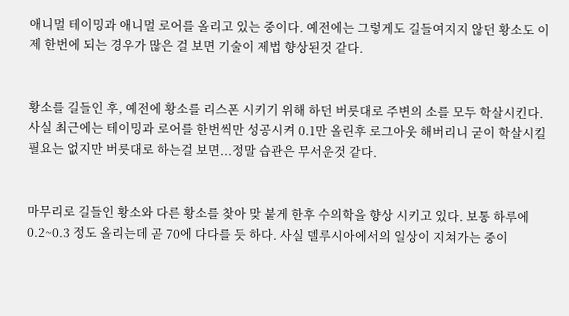애니멀 테이밍과 애니멀 로어를 올리고 있는 중이다. 예전에는 그렇게도 길들여지지 않던 황소도 이제 한번에 되는 경우가 많은 걸 보면 기술이 제법 향상된것 같다.


황소를 길들인 후, 예전에 황소를 리스폰 시키기 위해 하던 버릇대로 주변의 소를 모두 학살시킨다. 사실 최근에는 테이밍과 로어를 한번씩만 성공시켜 0.1만 올린후 로그아웃 해버리니 굳이 학살시킬 필요는 없지만 버릇대로 하는걸 보면...정말 습관은 무서운것 같다.


마무리로 길들인 황소와 다른 황소를 찾아 맞 붙게 한후 수의학을 향상 시키고 있다. 보통 하루에 0.2~0.3 정도 올리는데 곧 70에 다다를 듯 하다. 사실 델루시아에서의 일상이 지쳐가는 중이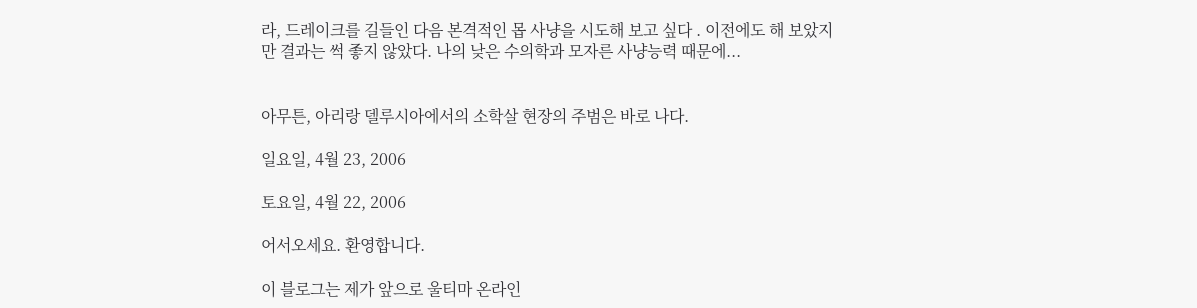라, 드레이크를 길들인 다음 본격적인 몹 사냥을 시도해 보고 싶다 . 이전에도 해 보았지만 결과는 썩 좋지 않았다. 나의 낮은 수의학과 모자른 사냥능력 때문에...


아무튼, 아리랑 델루시아에서의 소학살 현장의 주범은 바로 나다.

일요일, 4월 23, 2006

토요일, 4월 22, 2006

어서오세요. 환영합니다.

이 블로그는 제가 앞으로 울티마 온라인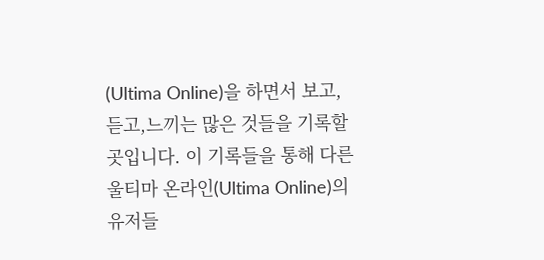(Ultima Online)을 하면서 보고,듣고,느끼는 많은 것들을 기록할 곳입니다. 이 기록들을 통해 다른 울티마 온라인(Ultima Online)의 유저들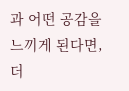과 어떤 공감을 느끼게 된다면, 더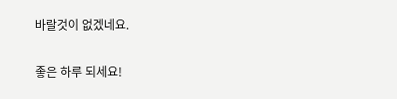바랄것이 없겠네요.

좋은 하루 되세요!